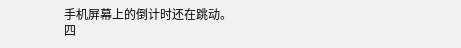手机屏幕上的倒计时还在跳动。
四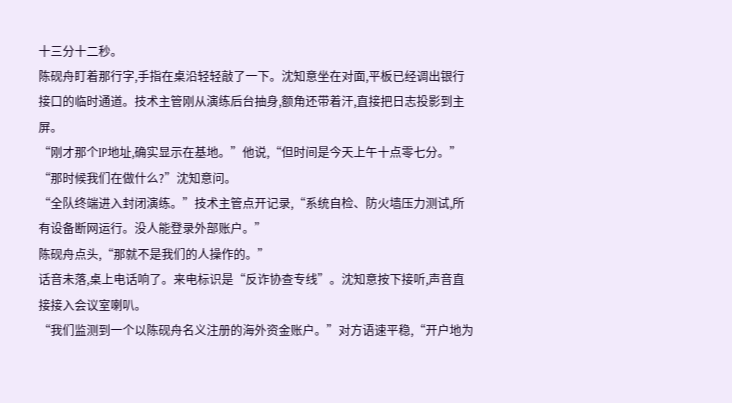十三分十二秒。
陈砚舟盯着那行字,手指在桌沿轻轻敲了一下。沈知意坐在对面,平板已经调出银行接口的临时通道。技术主管刚从演练后台抽身,额角还带着汗,直接把日志投影到主屏。
“刚才那个IP地址,确实显示在基地。”他说,“但时间是今天上午十点零七分。”
“那时候我们在做什么?”沈知意问。
“全队终端进入封闭演练。”技术主管点开记录,“系统自检、防火墙压力测试,所有设备断网运行。没人能登录外部账户。”
陈砚舟点头,“那就不是我们的人操作的。”
话音未落,桌上电话响了。来电标识是“反诈协查专线”。沈知意按下接听,声音直接接入会议室喇叭。
“我们监测到一个以陈砚舟名义注册的海外资金账户。”对方语速平稳,“开户地为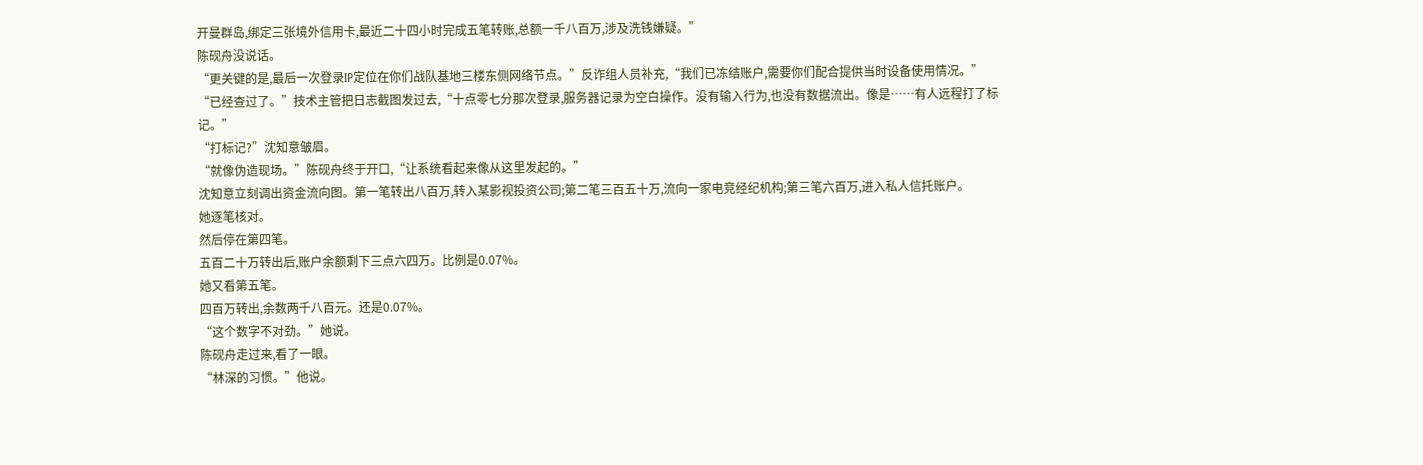开曼群岛,绑定三张境外信用卡,最近二十四小时完成五笔转账,总额一千八百万,涉及洗钱嫌疑。”
陈砚舟没说话。
“更关键的是,最后一次登录IP定位在你们战队基地三楼东侧网络节点。”反诈组人员补充,“我们已冻结账户,需要你们配合提供当时设备使用情况。”
“已经查过了。”技术主管把日志截图发过去,“十点零七分那次登录,服务器记录为空白操作。没有输入行为,也没有数据流出。像是……有人远程打了标记。”
“打标记?”沈知意皱眉。
“就像伪造现场。”陈砚舟终于开口,“让系统看起来像从这里发起的。”
沈知意立刻调出资金流向图。第一笔转出八百万,转入某影视投资公司;第二笔三百五十万,流向一家电竞经纪机构;第三笔六百万,进入私人信托账户。
她逐笔核对。
然后停在第四笔。
五百二十万转出后,账户余额剩下三点六四万。比例是0.07%。
她又看第五笔。
四百万转出,余数两千八百元。还是0.07%。
“这个数字不对劲。”她说。
陈砚舟走过来,看了一眼。
“林深的习惯。”他说。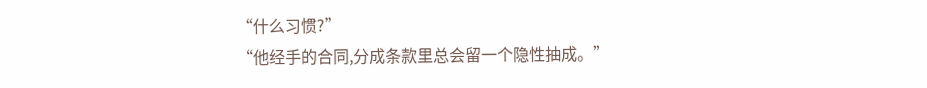“什么习惯?”
“他经手的合同,分成条款里总会留一个隐性抽成。”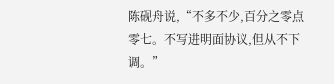陈砚舟说,“不多不少,百分之零点零七。不写进明面协议,但从不下调。”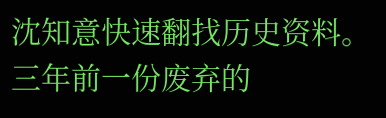沈知意快速翻找历史资料。三年前一份废弃的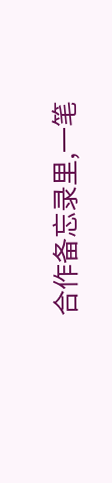合作备忘录里,一笔